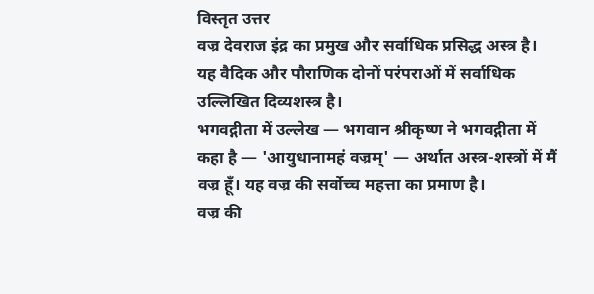विस्तृत उत्तर
वज्र देवराज इंद्र का प्रमुख और सर्वाधिक प्रसिद्ध अस्त्र है। यह वैदिक और पौराणिक दोनों परंपराओं में सर्वाधिक उल्लिखित दिव्यशस्त्र है।
भगवद्गीता में उल्लेख — भगवान श्रीकृष्ण ने भगवद्गीता में कहा है — 'आयुधानामहं वज्रम्' — अर्थात अस्त्र-शस्त्रों में मैं वज्र हूँ। यह वज्र की सर्वोच्च महत्ता का प्रमाण है।
वज्र की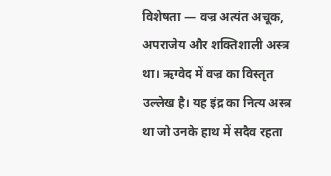विशेषता — वज्र अत्यंत अचूक, अपराजेय और शक्तिशाली अस्त्र था। ऋग्वेद में वज्र का विस्तृत उल्लेख है। यह इंद्र का नित्य अस्त्र था जो उनके हाथ में सदैव रहता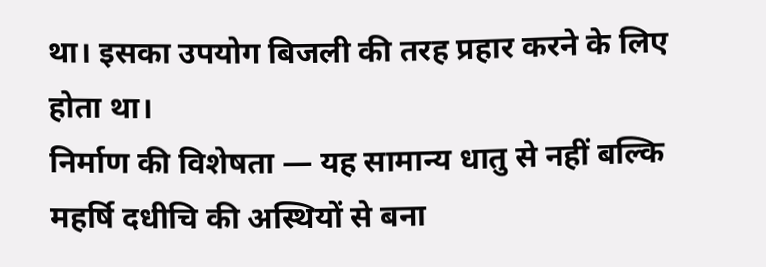था। इसका उपयोग बिजली की तरह प्रहार करने के लिए होता था।
निर्माण की विशेषता — यह सामान्य धातु से नहीं बल्कि महर्षि दधीचि की अस्थियों से बना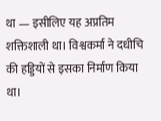था — इसीलिए यह अप्रतिम शक्तिशाली था। विश्वकर्मा ने दधीचि की हड्डियों से इसका निर्माण किया था।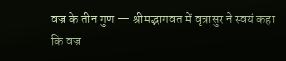वज्र के तीन गुण — श्रीमद्भागवत में वृत्रासुर ने स्वयं कहा कि वज्र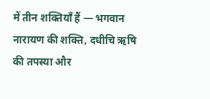में तीन शक्तियाँ हैं — भगवान नारायण की शक्ति, दधीचि ऋषि की तपस्या और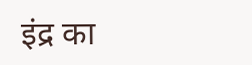इंद्र का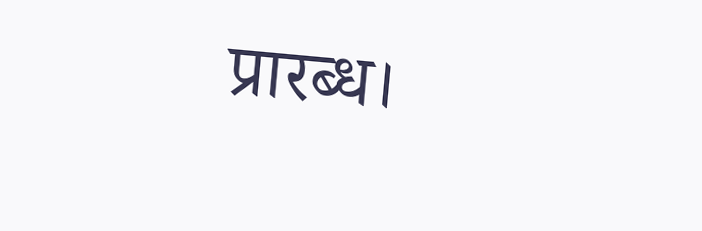प्रारब्ध।